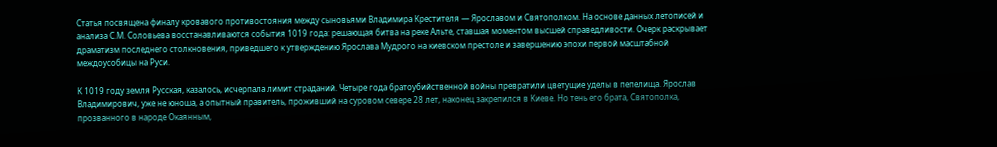Статья посвящена финалу кровавого противостояния между сыновьями Владимира Крестителя — Ярославом и Святополком. На основе данных летописей и анализа С.М. Соловьева восстанавливаются события 1019 года: решающая битва на реке Альте, ставшая моментом высшей справедливости. Очерк раскрывает драматизм последнего столкновения, приведшего к утверждению Ярослава Мудрого на киевском престоле и завершению эпохи первой масштабной междоусобицы на Руси.

К 1019 году земля Русская, казалось, исчерпала лимит страданий. Четыре года братоубийственной войны превратили цветущие уделы в пепелища. Ярослав Владимирович, уже не юноша, а опытный правитель, проживший на суровом севере 28 лет, наконец закрепился в Киеве. Но тень его брата, Святополка, прозванного в народе Окаянным,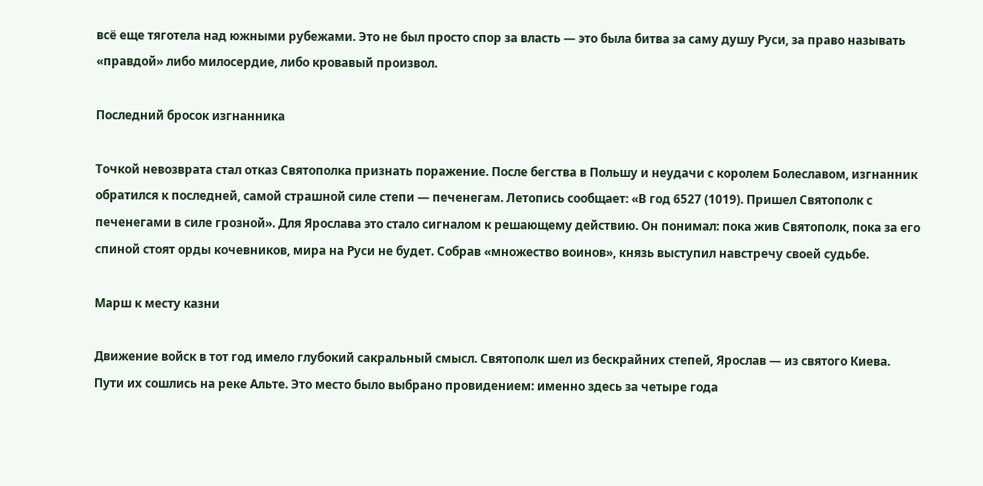всё еще тяготела над южными рубежами. Это не был просто спор за власть — это была битва за саму душу Руси, за право называть «правдой» либо милосердие, либо кровавый произвол.

Последний бросок изгнанника

Точкой невозврата стал отказ Святополка признать поражение. После бегства в Польшу и неудачи с королем Болеславом, изгнанник обратился к последней, самой страшной силе степи — печенегам. Летопись сообщает: «В год 6527 (1019). Пришел Святополк с печенегами в силе грозной». Для Ярослава это стало сигналом к решающему действию. Он понимал: пока жив Святополк, пока за его спиной стоят орды кочевников, мира на Руси не будет. Собрав «множество воинов», князь выступил навстречу своей судьбе.

Марш к месту казни

Движение войск в тот год имело глубокий сакральный смысл. Святополк шел из бескрайних степей, Ярослав — из святого Киева. Пути их сошлись на реке Альте. Это место было выбрано провидением: именно здесь за четыре года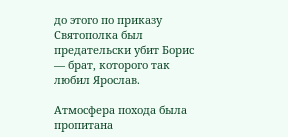до этого по приказу Святополка был предательски убит Борис — брат, которого так любил Ярослав.

Атмосфера похода была пропитана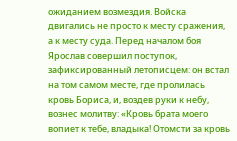ожиданием возмездия. Войска двигались не просто к месту сражения, а к месту суда. Перед началом боя Ярослав совершил поступок, зафиксированный летописцем: он встал на том самом месте, где пролилась кровь Бориса, и, воздев руки к небу, вознес молитву: «Кровь брата моего вопиет к тебе, владыка! Отомсти за кровь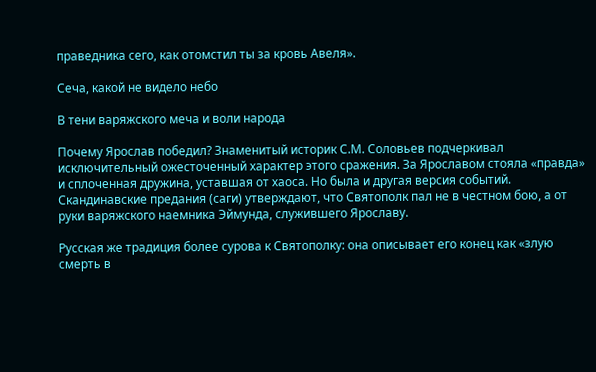праведника сего, как отомстил ты за кровь Авеля».

Сеча, какой не видело небо

В тени варяжского меча и воли народа

Почему Ярослав победил? Знаменитый историк С.М. Соловьев подчеркивал исключительный ожесточенный характер этого сражения. За Ярославом стояла «правда» и сплоченная дружина, уставшая от хаоса. Но была и другая версия событий. Скандинавские предания (саги) утверждают, что Святополк пал не в честном бою, а от руки варяжского наемника Эймунда, служившего Ярославу.

Русская же традиция более сурова к Святополку: она описывает его конец как «злую смерть в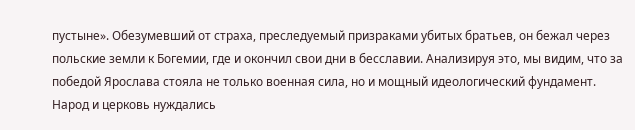пустыне». Обезумевший от страха, преследуемый призраками убитых братьев, он бежал через польские земли к Богемии, где и окончил свои дни в бесславии. Анализируя это, мы видим, что за победой Ярослава стояла не только военная сила, но и мощный идеологический фундамент. Народ и церковь нуждались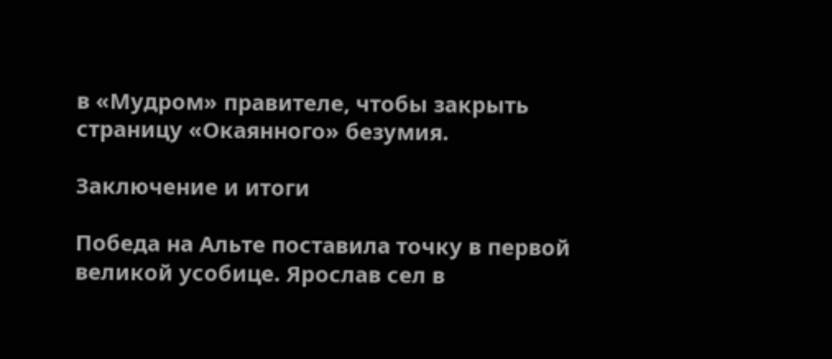в «Мудром» правителе, чтобы закрыть страницу «Окаянного» безумия.

Заключение и итоги

Победа на Альте поставила точку в первой великой усобице. Ярослав сел в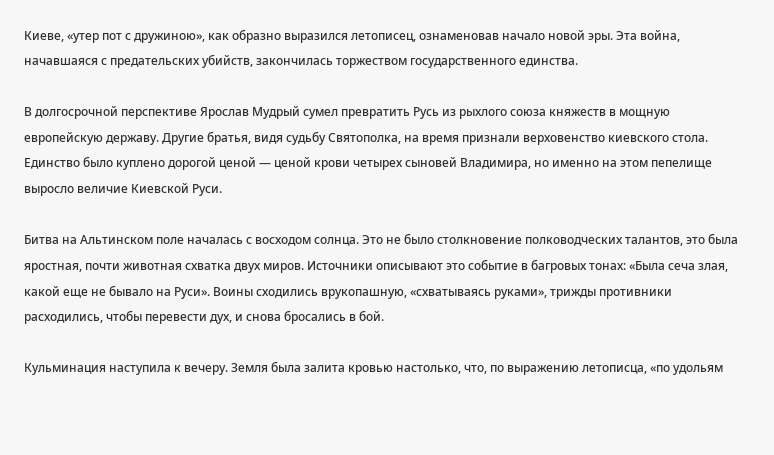Киеве, «утер пот с дружиною», как образно выразился летописец, ознаменовав начало новой эры. Эта война, начавшаяся с предательских убийств, закончилась торжеством государственного единства.

В долгосрочной перспективе Ярослав Мудрый сумел превратить Русь из рыхлого союза княжеств в мощную европейскую державу. Другие братья, видя судьбу Святополка, на время признали верховенство киевского стола. Единство было куплено дорогой ценой — ценой крови четырех сыновей Владимира, но именно на этом пепелище выросло величие Киевской Руси.

Битва на Альтинском поле началась с восходом солнца. Это не было столкновение полководческих талантов, это была яростная, почти животная схватка двух миров. Источники описывают это событие в багровых тонах: «Была сеча злая, какой еще не бывало на Руси». Воины сходились врукопашную, «схватываясь руками», трижды противники расходились, чтобы перевести дух, и снова бросались в бой.

Кульминация наступила к вечеру. Земля была залита кровью настолько, что, по выражению летописца, «по удольям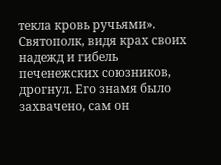текла кровь ручьями». Святополк, видя крах своих надежд и гибель печенежских союзников, дрогнул. Его знамя было захвачено, сам он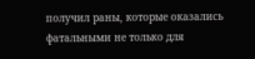получил раны, которые оказались фатальными не только для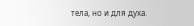тела, но и для духа.